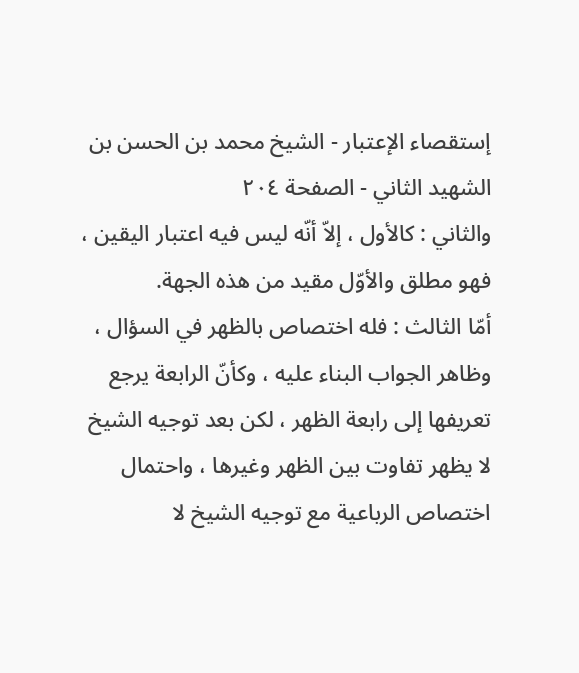إستقصاء الإعتبار - الشيخ محمد بن الحسن بن الشهيد الثاني - الصفحة ٢٠٤
والثاني : كالأول ، إلاّ أنّه ليس فيه اعتبار اليقين ، فهو مطلق والأوّل مقيد من هذه الجهة.
أمّا الثالث : فله اختصاص بالظهر في السؤال ، وظاهر الجواب البناء عليه ، وكأنّ الرابعة يرجع تعريفها إلى رابعة الظهر ، لكن بعد توجيه الشيخ لا يظهر تفاوت بين الظهر وغيرها ، واحتمال اختصاص الرباعية مع توجيه الشيخ لا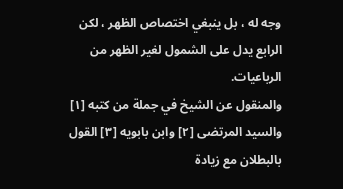وجه له ، بل ينبغي اختصاص الظهر ، لكن الرابع يدل على الشمول لغير الظهر من الرباعيات.
والمنقول عن الشيخ في جملة من كتبه [١] والسيد المرتضى [٢] وابن بابويه [٣] القول بالبطلان مع زيادة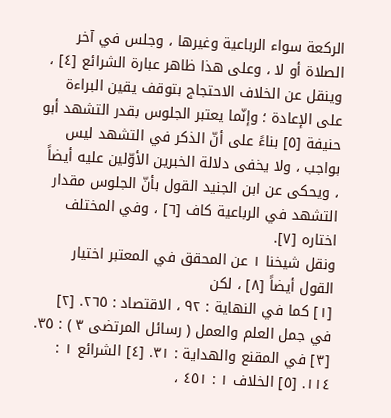الركعة سواء الرباعية وغيرها ، وجلس في آخر الصلاة أو لا ، وعلى هذا ظاهر عبارة الشرائع [٤] ، وينقل عن الخلاف الاحتجاج بتوقف يقين البراءة على الإعادة ؛ وإنّما يعتبر الجلوس بقدر التشهد أبو حنيفة [٥] بناءً على أنّ الذكر في التشهد ليس بواجب ، ولا يخفى دلالة الخبرين الأوّلين عليه أيضاً ، ويحكى عن ابن الجنيد القول بأنّ الجلوس مقدار التشهد في الرباعية كاف [٦] ، وفي المختلف اختاره [٧].
ونقل شيخنا ١ عن المحقق في المعتبر اختيار القول أيضاً [٨] ، لكن
[١] كما في النهاية : ٩٢ ، الاقتصاد : ٢٦٥. [٢] في جمل العلم والعمل ( رسائل المرتضى ٣ ) : ٣٥. [٣] في المقنع والهداية : ٣١. [٤] الشرائع ١ : ١١٤. [٥] الخلاف ١ : ٤٥١ ،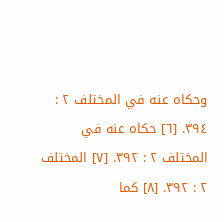وحكاه عنه في المختلف ٢ : ٣٩٤. [٦] حكاه عنه في المختلف ٢ : ٣٩٢. [٧] المختلف ٢ : ٣٩٢. [٨] كما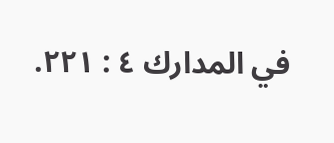في المدارك ٤ : ٢٢١.